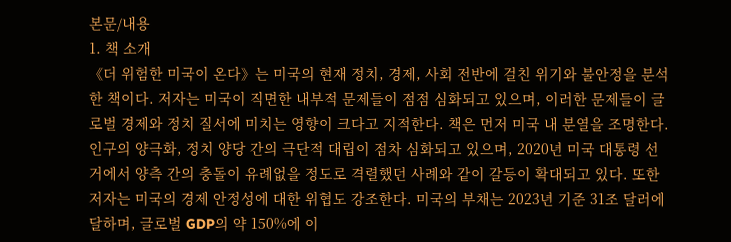본문/내용
1. 책 소개
《더 위험한 미국이 온다》는 미국의 현재 정치, 경제, 사회 전반에 걸친 위기와 불안정을 분석한 책이다. 저자는 미국이 직면한 내부적 문제들이 점점 심화되고 있으며, 이러한 문제들이 글로벌 경제와 정치 질서에 미치는 영향이 크다고 지적한다. 책은 먼저 미국 내 분열을 조명한다. 인구의 양극화, 정치 양당 간의 극단적 대립이 점차 심화되고 있으며, 2020년 미국 대통령 선거에서 양측 간의 충돌이 유례없을 정도로 격렬했던 사례와 같이 갈등이 확대되고 있다. 또한 저자는 미국의 경제 안정성에 대한 위협도 강조한다. 미국의 부채는 2023년 기준 31조 달러에 달하며, 글로벌 GDP의 약 150%에 이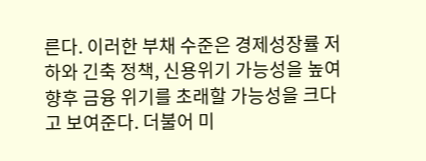른다. 이러한 부채 수준은 경제성장률 저하와 긴축 정책, 신용위기 가능성을 높여 향후 금융 위기를 초래할 가능성을 크다고 보여준다. 더불어 미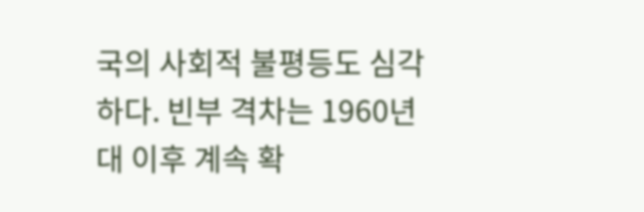국의 사회적 불평등도 심각하다. 빈부 격차는 1960년대 이후 계속 확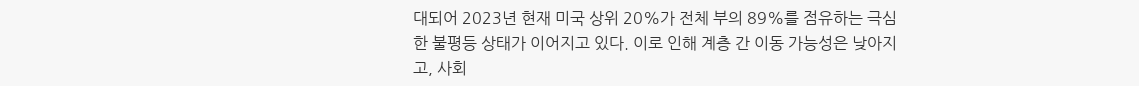대되어 2023년 현재 미국 상위 20%가 전체 부의 89%를 점유하는 극심한 불평등 상태가 이어지고 있다. 이로 인해 계층 간 이동 가능성은 낮아지고, 사회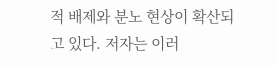적 배제와 분노 현상이 확산되고 있다. 저자는 이러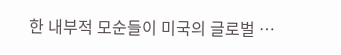한 내부적 모순들이 미국의 글로벌 …